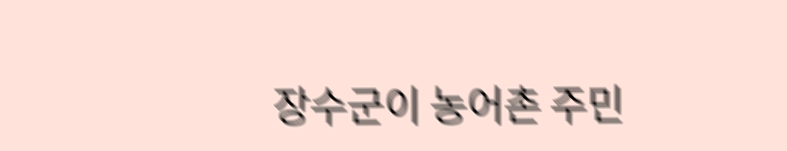장수군이 농어촌 주민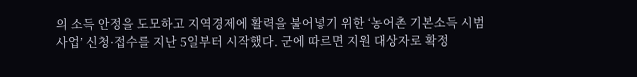의 소득 안정을 도모하고 지역경제에 활력을 불어넣기 위한 ‘농어촌 기본소득 시범사업’ 신청·접수를 지난 5일부터 시작했다. 군에 따르면 지원 대상자로 확정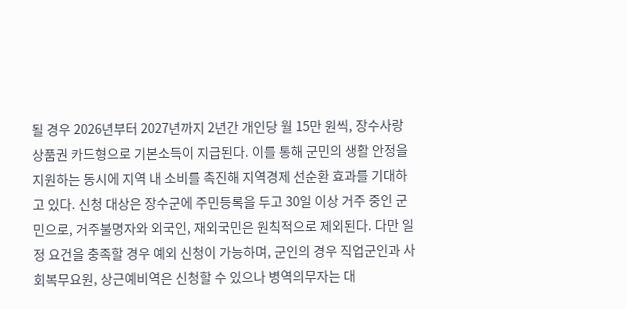될 경우 2026년부터 2027년까지 2년간 개인당 월 15만 원씩, 장수사랑상품권 카드형으로 기본소득이 지급된다. 이를 통해 군민의 생활 안정을 지원하는 동시에 지역 내 소비를 촉진해 지역경제 선순환 효과를 기대하고 있다. 신청 대상은 장수군에 주민등록을 두고 30일 이상 거주 중인 군민으로, 거주불명자와 외국인, 재외국민은 원칙적으로 제외된다. 다만 일정 요건을 충족할 경우 예외 신청이 가능하며, 군인의 경우 직업군인과 사회복무요원, 상근예비역은 신청할 수 있으나 병역의무자는 대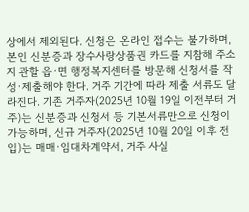상에서 제외된다. 신청은 온라인 접수는 불가하며, 본인 신분증과 장수사랑상품권 카드를 지참해 주소지 관할 읍·면 행정복지센터를 방문해 신청서를 작성·제출해야 한다. 거주 기간에 따라 제출 서류도 달라진다. 기존 거주자(2025년 10월 19일 이전부터 거주)는 신분증과 신청서 등 기본서류만으로 신청이 가능하며, 신규 거주자(2025년 10월 20일 이후 전입)는 매매·임대차계약서, 거주 사실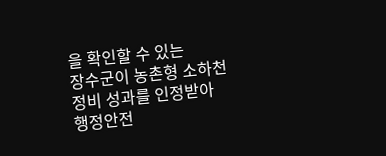을 확인할 수 있는
장수군이 농촌형 소하천 정비 성과를 인정받아 행정안전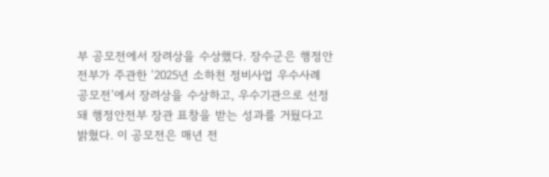부 공모전에서 장려상을 수상했다. 장수군은 행정안전부가 주관한 ‘2025년 소하천 정비사업 우수사례 공모전’에서 장려상을 수상하고, 우수기관으로 선정돼 행정안전부 장관 표창을 받는 성과를 거뒀다고 밝혔다. 이 공모전은 매년 전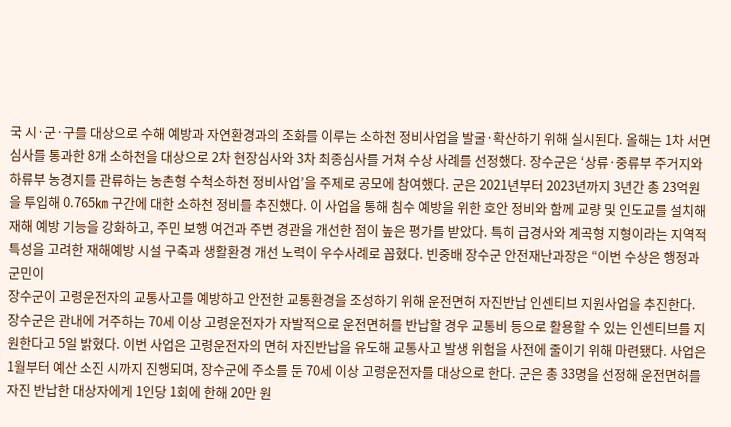국 시·군·구를 대상으로 수해 예방과 자연환경과의 조화를 이루는 소하천 정비사업을 발굴·확산하기 위해 실시된다. 올해는 1차 서면심사를 통과한 8개 소하천을 대상으로 2차 현장심사와 3차 최종심사를 거쳐 수상 사례를 선정했다. 장수군은 ‘상류·중류부 주거지와 하류부 농경지를 관류하는 농촌형 수척소하천 정비사업’을 주제로 공모에 참여했다. 군은 2021년부터 2023년까지 3년간 총 23억원을 투입해 0.765㎞ 구간에 대한 소하천 정비를 추진했다. 이 사업을 통해 침수 예방을 위한 호안 정비와 함께 교량 및 인도교를 설치해 재해 예방 기능을 강화하고, 주민 보행 여건과 주변 경관을 개선한 점이 높은 평가를 받았다. 특히 급경사와 계곡형 지형이라는 지역적 특성을 고려한 재해예방 시설 구축과 생활환경 개선 노력이 우수사례로 꼽혔다. 빈중배 장수군 안전재난과장은 “이번 수상은 행정과 군민이
장수군이 고령운전자의 교통사고를 예방하고 안전한 교통환경을 조성하기 위해 운전면허 자진반납 인센티브 지원사업을 추진한다. 장수군은 관내에 거주하는 70세 이상 고령운전자가 자발적으로 운전면허를 반납할 경우 교통비 등으로 활용할 수 있는 인센티브를 지원한다고 5일 밝혔다. 이번 사업은 고령운전자의 면허 자진반납을 유도해 교통사고 발생 위험을 사전에 줄이기 위해 마련됐다. 사업은 1월부터 예산 소진 시까지 진행되며, 장수군에 주소를 둔 70세 이상 고령운전자를 대상으로 한다. 군은 총 33명을 선정해 운전면허를 자진 반납한 대상자에게 1인당 1회에 한해 20만 원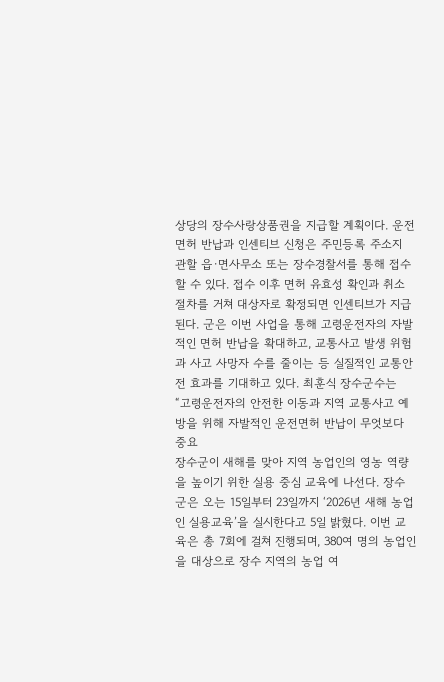상당의 장수사랑상품권을 지급할 계획이다. 운전면허 반납과 인센티브 신청은 주민등록 주소지 관할 읍·면사무소 또는 장수경찰서를 통해 접수할 수 있다. 접수 이후 면허 유효성 확인과 취소 절차를 거쳐 대상자로 확정되면 인센티브가 지급된다. 군은 이번 사업을 통해 고령운전자의 자발적인 면허 반납을 확대하고, 교통사고 발생 위험과 사고 사망자 수를 줄이는 등 실질적인 교통안전 효과를 기대하고 있다. 최훈식 장수군수는 “고령운전자의 안전한 이동과 지역 교통사고 예방을 위해 자발적인 운전면허 반납이 무엇보다 중요
장수군이 새해를 맞아 지역 농업인의 영농 역량을 높이기 위한 실용 중심 교육에 나선다. 장수군은 오는 15일부터 23일까지 ‘2026년 새해 농업인 실용교육’을 실시한다고 5일 밝혔다. 이번 교육은 총 7회에 걸쳐 진행되며, 380여 명의 농업인을 대상으로 장수 지역의 농업 여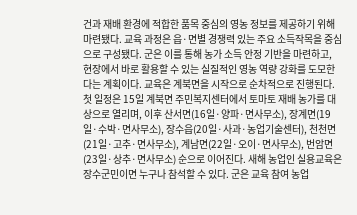건과 재배 환경에 적합한 품목 중심의 영농 정보를 제공하기 위해 마련됐다. 교육 과정은 읍·면별 경쟁력 있는 주요 소득작목을 중심으로 구성됐다. 군은 이를 통해 농가 소득 안정 기반을 마련하고, 현장에서 바로 활용할 수 있는 실질적인 영농 역량 강화를 도모한다는 계획이다. 교육은 계북면을 시작으로 순차적으로 진행된다. 첫 일정은 15일 계북면 주민복지센터에서 토마토 재배 농가를 대상으로 열리며, 이후 산서면(16일·양파·면사무소), 장계면(19일·수박·면사무소), 장수읍(20일·사과·농업기술센터), 천천면(21일·고추·면사무소), 계남면(22일·오이·면사무소), 번암면(23일·상추·면사무소) 순으로 이어진다. 새해 농업인 실용교육은 장수군민이면 누구나 참석할 수 있다. 군은 교육 참여 농업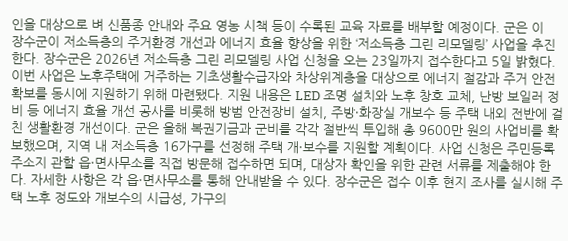인을 대상으로 벼 신품종 안내와 주요 영농 시책 등이 수록된 교육 자료를 배부할 예정이다. 군은 이
장수군이 저소득층의 주거환경 개선과 에너지 효율 향상을 위한 ‘저소득층 그린 리모델링’ 사업을 추진한다. 장수군은 2026년 저소득층 그린 리모델링 사업 신청을 오는 23일까지 접수한다고 5일 밝혔다. 이번 사업은 노후주택에 거주하는 기초생활수급자와 차상위계층을 대상으로 에너지 절감과 주거 안전 확보를 동시에 지원하기 위해 마련됐다. 지원 내용은 LED 조명 설치와 노후 창호 교체, 난방 보일러 정비 등 에너지 효율 개선 공사를 비롯해 방범 안전장비 설치, 주방·화장실 개보수 등 주택 내외 전반에 걸친 생활환경 개선이다. 군은 올해 복권기금과 군비를 각각 절반씩 투입해 총 9600만 원의 사업비를 확보했으며, 지역 내 저소득층 16가구를 선정해 주택 개·보수를 지원할 계획이다. 사업 신청은 주민등록 주소지 관할 읍·면사무소를 직접 방문해 접수하면 되며, 대상자 확인을 위한 관련 서류를 제출해야 한다. 자세한 사항은 각 읍·면사무소를 통해 안내받을 수 있다. 장수군은 접수 이후 현지 조사를 실시해 주택 노후 정도와 개보수의 시급성, 가구의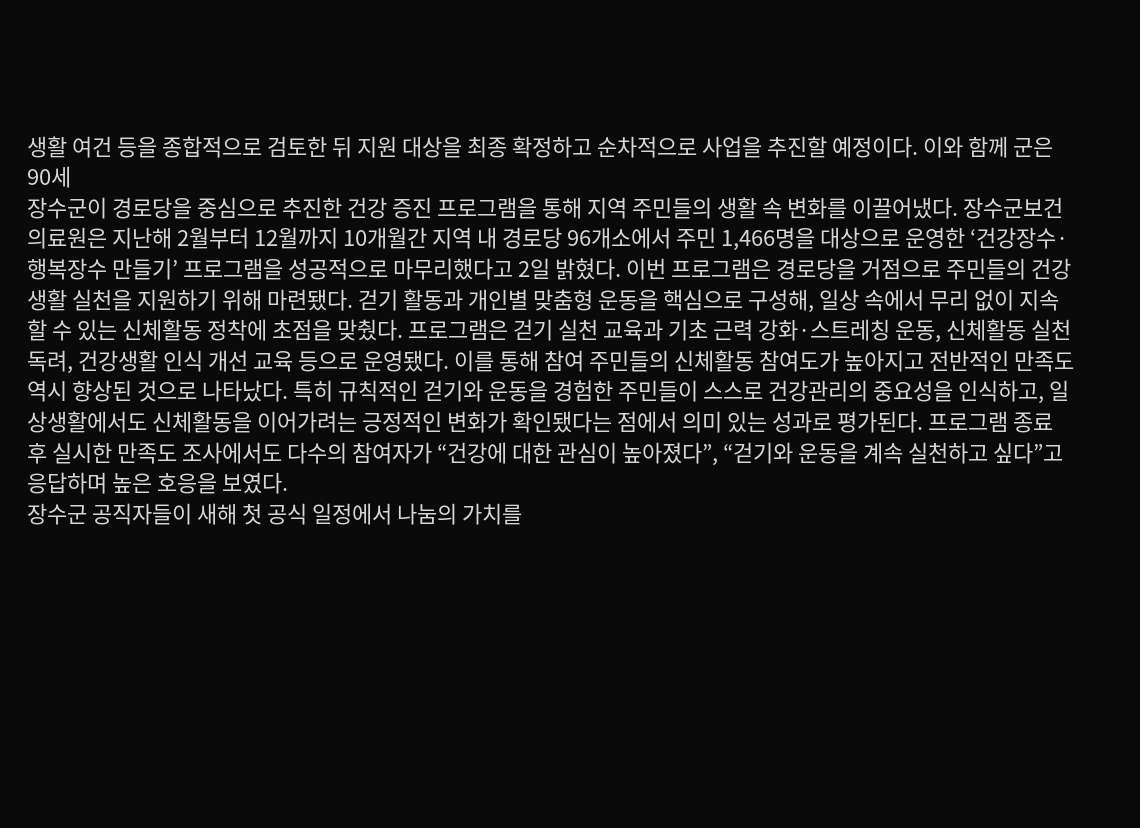생활 여건 등을 종합적으로 검토한 뒤 지원 대상을 최종 확정하고 순차적으로 사업을 추진할 예정이다. 이와 함께 군은 90세
장수군이 경로당을 중심으로 추진한 건강 증진 프로그램을 통해 지역 주민들의 생활 속 변화를 이끌어냈다. 장수군보건의료원은 지난해 2월부터 12월까지 10개월간 지역 내 경로당 96개소에서 주민 1,466명을 대상으로 운영한 ‘건강장수·행복장수 만들기’ 프로그램을 성공적으로 마무리했다고 2일 밝혔다. 이번 프로그램은 경로당을 거점으로 주민들의 건강생활 실천을 지원하기 위해 마련됐다. 걷기 활동과 개인별 맞춤형 운동을 핵심으로 구성해, 일상 속에서 무리 없이 지속할 수 있는 신체활동 정착에 초점을 맞췄다. 프로그램은 걷기 실천 교육과 기초 근력 강화·스트레칭 운동, 신체활동 실천 독려, 건강생활 인식 개선 교육 등으로 운영됐다. 이를 통해 참여 주민들의 신체활동 참여도가 높아지고 전반적인 만족도 역시 향상된 것으로 나타났다. 특히 규칙적인 걷기와 운동을 경험한 주민들이 스스로 건강관리의 중요성을 인식하고, 일상생활에서도 신체활동을 이어가려는 긍정적인 변화가 확인됐다는 점에서 의미 있는 성과로 평가된다. 프로그램 종료 후 실시한 만족도 조사에서도 다수의 참여자가 “건강에 대한 관심이 높아졌다”, “걷기와 운동을 계속 실천하고 싶다”고 응답하며 높은 호응을 보였다.
장수군 공직자들이 새해 첫 공식 일정에서 나눔의 가치를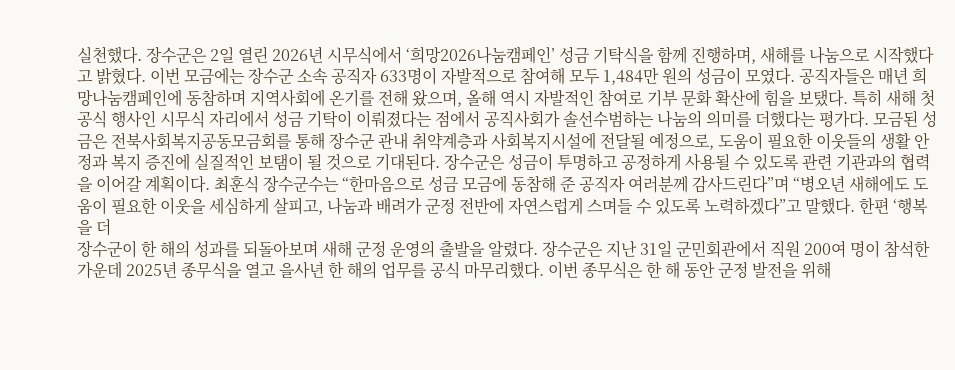실천했다. 장수군은 2일 열린 2026년 시무식에서 ‘희망2026나눔캠페인’ 성금 기탁식을 함께 진행하며, 새해를 나눔으로 시작했다고 밝혔다. 이번 모금에는 장수군 소속 공직자 633명이 자발적으로 참여해 모두 1,484만 원의 성금이 모였다. 공직자들은 매년 희망나눔캠페인에 동참하며 지역사회에 온기를 전해 왔으며, 올해 역시 자발적인 참여로 기부 문화 확산에 힘을 보탰다. 특히 새해 첫 공식 행사인 시무식 자리에서 성금 기탁이 이뤄졌다는 점에서 공직사회가 솔선수범하는 나눔의 의미를 더했다는 평가다. 모금된 성금은 전북사회복지공동모금회를 통해 장수군 관내 취약계층과 사회복지시설에 전달될 예정으로, 도움이 필요한 이웃들의 생활 안정과 복지 증진에 실질적인 보탬이 될 것으로 기대된다. 장수군은 성금이 투명하고 공정하게 사용될 수 있도록 관련 기관과의 협력을 이어갈 계획이다. 최훈식 장수군수는 “한마음으로 성금 모금에 동참해 준 공직자 여러분께 감사드린다”며 “병오년 새해에도 도움이 필요한 이웃을 세심하게 살피고, 나눔과 배려가 군정 전반에 자연스럽게 스며들 수 있도록 노력하겠다”고 말했다. 한편 ‘행복을 더
장수군이 한 해의 성과를 되돌아보며 새해 군정 운영의 출발을 알렸다. 장수군은 지난 31일 군민회관에서 직원 200여 명이 참석한 가운데 2025년 종무식을 열고 을사년 한 해의 업무를 공식 마무리했다. 이번 종무식은 한 해 동안 군정 발전을 위해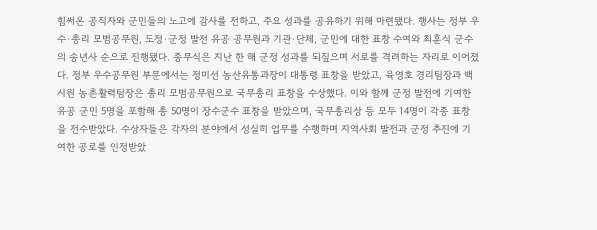힘써온 공직자와 군민들의 노고에 감사를 전하고, 주요 성과를 공유하기 위해 마련됐다. 행사는 정부 우수·총리 모범공무원, 도정·군정 발전 유공 공무원과 기관·단체, 군민에 대한 표창 수여와 최훈식 군수의 송년사 순으로 진행됐다. 종무식은 지난 한 해 군정 성과를 되짚으며 서로를 격려하는 자리로 이어졌다. 정부 우수공무원 부문에서는 정미선 농산유통과장이 대통령 표창을 받았고, 육영호 경리팀장과 백시원 농촌활력팀장은 총리 모범공무원으로 국무총리 표창을 수상했다. 이와 함께 군정 발전에 기여한 유공 군민 5명을 포함해 총 50명이 장수군수 표창을 받았으며, 국무총리상 등 모두 14명이 각종 표창을 전수받았다. 수상자들은 각자의 분야에서 성실히 업무를 수행하며 지역사회 발전과 군정 추진에 기여한 공로를 인정받았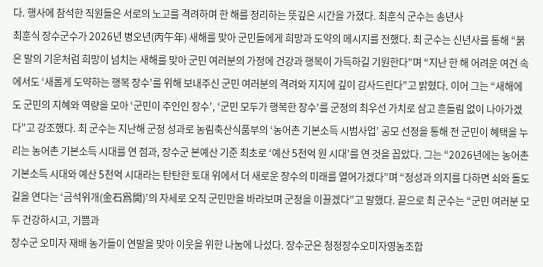다. 행사에 참석한 직원들은 서로의 노고를 격려하며 한 해를 정리하는 뜻깊은 시간을 가졌다. 최훈식 군수는 송년사
최훈식 장수군수가 2026년 병오년(丙午年) 새해를 맞아 군민들에게 희망과 도약의 메시지를 전했다. 최 군수는 신년사를 통해 “붉은 말의 기운처럼 희망이 넘치는 새해를 맞아 군민 여러분의 가정에 건강과 행복이 가득하길 기원한다”며 “지난 한 해 어려운 여건 속에서도 ‘새롭게 도약하는 행복 장수’를 위해 보내주신 군민 여러분의 격려와 지지에 깊이 감사드린다”고 밝혔다. 이어 그는 “새해에도 군민의 지혜와 역량을 모아 ‘군민이 주인인 장수’, ‘군민 모두가 행복한 장수’를 군정의 최우선 가치로 삼고 흔들림 없이 나아가겠다”고 강조했다. 최 군수는 지난해 군정 성과로 농림축산식품부의 ‘농어촌 기본소득 시범사업’ 공모 선정을 통해 전 군민이 혜택을 누리는 농어촌 기본소득 시대를 연 점과, 장수군 본예산 기준 최초로 ‘예산 5천억 원 시대’를 연 것을 꼽았다. 그는 “2026년에는 농어촌 기본소득 시대와 예산 5천억 시대라는 탄탄한 토대 위에서 더 새로운 장수의 미래를 열어가겠다”며 “정성과 의지를 다하면 쇠와 돌도 길을 연다는 ‘금석위개(金石爲開)’의 자세로 오직 군민만을 바라보며 군정을 이끌겠다”고 말했다. 끝으로 최 군수는 “군민 여러분 모두 건강하시고, 기쁨과
장수군 오미자 재배 농가들이 연말을 맞아 이웃을 위한 나눔에 나섰다. 장수군은 청정장수오미자영농조합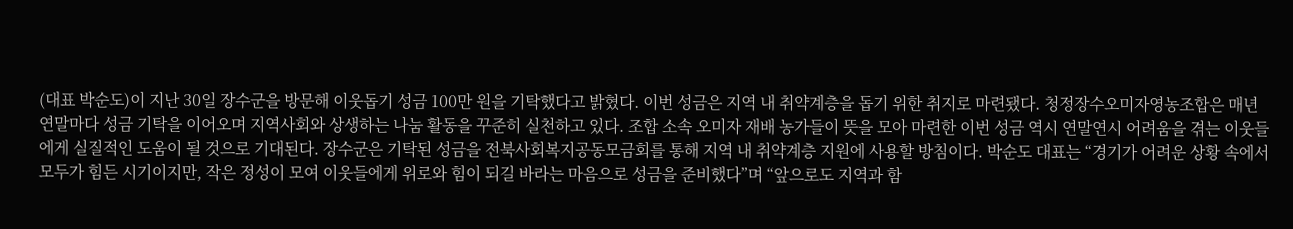(대표 박순도)이 지난 30일 장수군을 방문해 이웃돕기 성금 100만 원을 기탁했다고 밝혔다. 이번 성금은 지역 내 취약계층을 돕기 위한 취지로 마련됐다. 청정장수오미자영농조합은 매년 연말마다 성금 기탁을 이어오며 지역사회와 상생하는 나눔 활동을 꾸준히 실천하고 있다. 조합 소속 오미자 재배 농가들이 뜻을 모아 마련한 이번 성금 역시 연말연시 어려움을 겪는 이웃들에게 실질적인 도움이 될 것으로 기대된다. 장수군은 기탁된 성금을 전북사회복지공동모금회를 통해 지역 내 취약계층 지원에 사용할 방침이다. 박순도 대표는 “경기가 어려운 상황 속에서 모두가 힘든 시기이지만, 작은 정성이 모여 이웃들에게 위로와 힘이 되길 바라는 마음으로 성금을 준비했다”며 “앞으로도 지역과 함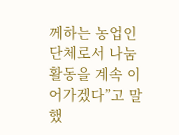께하는 농업인 단체로서 나눔 활동을 계속 이어가겠다”고 말했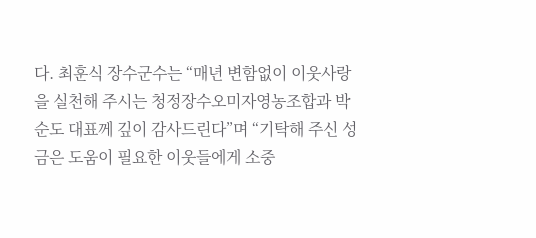다. 최훈식 장수군수는 “매년 변함없이 이웃사랑을 실천해 주시는 청정장수오미자영농조합과 박순도 대표께 깊이 감사드린다”며 “기탁해 주신 성금은 도움이 필요한 이웃들에게 소중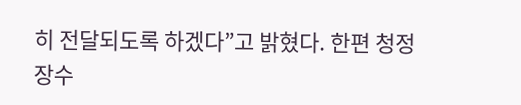히 전달되도록 하겠다”고 밝혔다. 한편 청정장수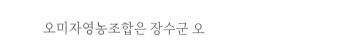오미자영농조합은 장수군 오